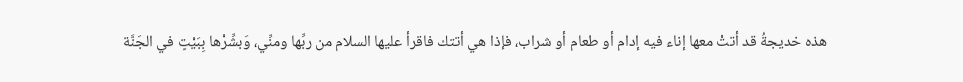هذه خديجةُ قد أتتْ معها إناء فيه إدام أو طعام أو شراب، فإذا هي أتتك فاقرأ عليها السلام من ربِّها ومنِّي، وَبشِّرْها بِبَيْتٍ في الجَنَّة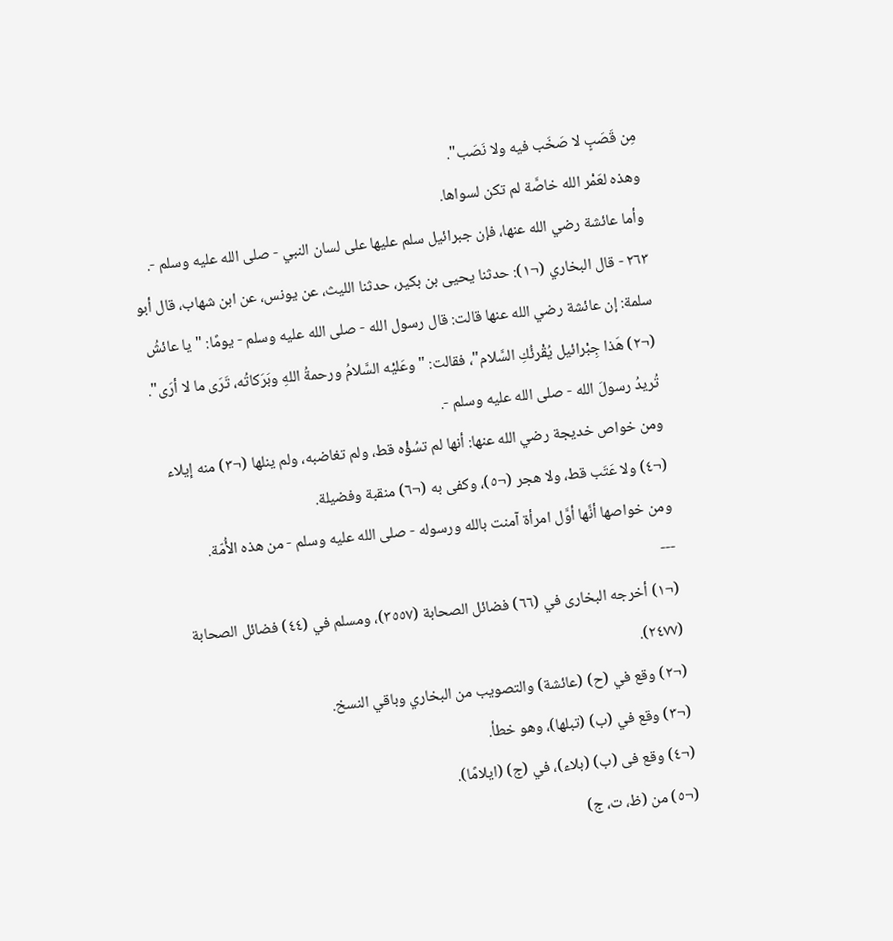مِن قَصَبٍ لا صَخَب فيه ولا نَصَب".
وهذه لعَمْر الله خاصَّة لم تكن لسواها.
وأما عائشة رضي الله عنها، فإن جبرائيل سلم عليها على لسان النبي - صلى الله عليه وسلم -.
٢٦٣ - قال البخاري (¬١): حدثنا يحيى بن بكير، حدثنا الليث، عن يونس، عن ابن شهاب، قال أبو سلمة: إن عائشة رضي الله عنها قالت: قال رسول الله - صلى الله عليه وسلم - يومًا: "يا عائشُ (¬٢) هَذا جِبْرائيل يُقْرئُكِ السَّلام"، فقالت: "وعَليْه السَّلامُ ورحمةُ اللهِ وبَرَكاتُه، تَرَى ما لا أرَى". تُريدُ رسولَ الله - صلى الله عليه وسلم -.
ومن خواص خديجة رضي الله عنها: أنها لم تسُؤْه قط، ولم تغاضبه، ولم ينلها (¬٣) منه إيلاء (¬٤) ولا عَتَب قط، ولا هجر (¬٥)، وكفى به (¬٦) منقبة وفضيلة.
ومن خواصها أنَّها أوَّل امرأة آمنت بالله ورسوله - صلى الله عليه وسلم - من هذه الأُمّة.
---
(¬١) أخرجه البخارى في (٦٦) فضائل الصحابة (٣٥٥٧)، ومسلم في (٤٤) فضائل الصحابة (٢٤٧٧).
(¬٢) وقع في (ح) (عائشة) والتصويب من البخاري وباقي النسخ.
(¬٣) وقع في (ب) (تبلها)، وهو خطأ.
(¬٤) وقع فى (ب) (بلاء)، في (ج) (ايلامًا).
(¬٥) من (ظ، ت، ج)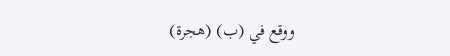ووقع في (ب) (هجرة)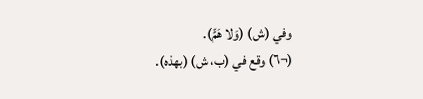وفي (ش) (وَلا هَمٍّ).
(¬٦) وقع في (ب، ش) (بهذه).